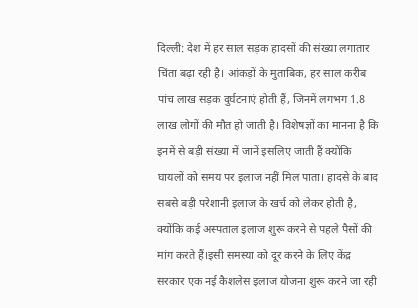दिल्ली: देश में हर साल सड़क हादसों की संख्या लगातार चिंता बढ़ा रही है। आंकड़ों के मुताबिक, हर साल करीब पांच लाख सड़क दुर्घटनाएं होती हैं, जिनमें लगभग 1.8 लाख लोगों की मौत हो जाती है। विशेषज्ञों का मानना है कि इनमें से बड़ी संख्या में जानें इसलिए जाती हैं क्योंकि घायलों को समय पर इलाज नहीं मिल पाता। हादसे के बाद सबसे बड़ी परेशानी इलाज के खर्च को लेकर होती है, क्योंकि कई अस्पताल इलाज शुरू करने से पहले पैसों की मांग करते हैं।इसी समस्या को दूर करने के लिए केंद्र सरकार एक नई कैशलेस इलाज योजना शुरू करने जा रही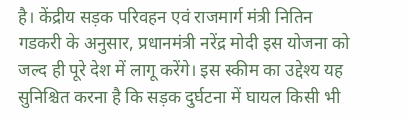है। केंद्रीय सड़क परिवहन एवं राजमार्ग मंत्री नितिन गडकरी के अनुसार, प्रधानमंत्री नरेंद्र मोदी इस योजना को जल्द ही पूरे देश में लागू करेंगे। इस स्कीम का उद्देश्य यह सुनिश्चित करना है कि सड़क दुर्घटना में घायल किसी भी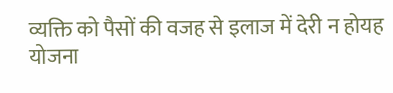व्यक्ति को पैसों की वजह से इलाज में देरी न होयह योजना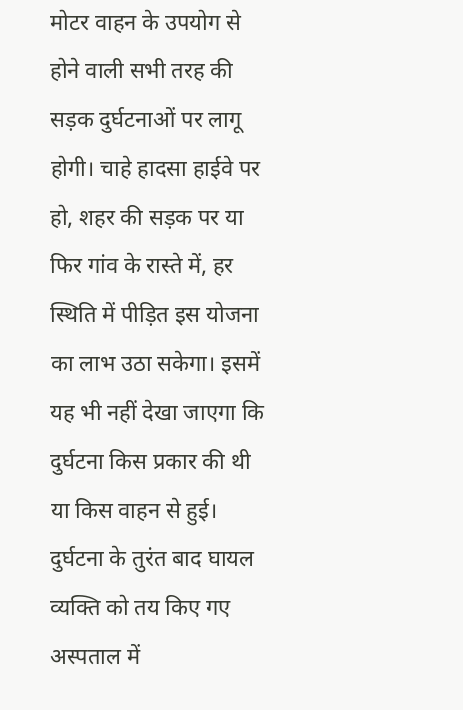मोटर वाहन के उपयोग से होने वाली सभी तरह की सड़क दुर्घटनाओं पर लागू होगी। चाहे हादसा हाईवे पर हो, शहर की सड़क पर या फिर गांव के रास्ते में, हर स्थिति में पीड़ित इस योजना का लाभ उठा सकेगा। इसमें यह भी नहीं देखा जाएगा कि दुर्घटना किस प्रकार की थी या किस वाहन से हुई। दुर्घटना के तुरंत बाद घायल व्यक्ति को तय किए गए अस्पताल में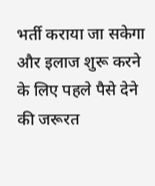भर्ती कराया जा सकेगा और इलाज शुरू करने के लिए पहले पैसे देने की जरूरत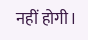नहीं होगी।